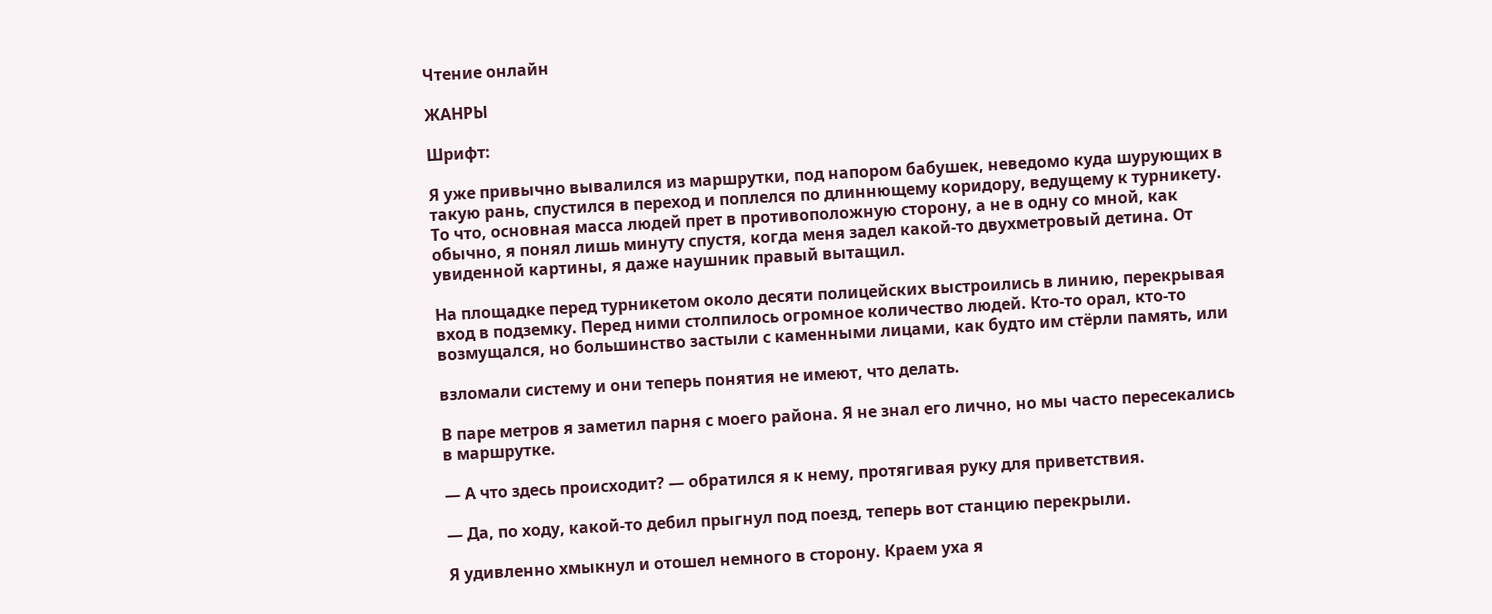Чтение онлайн

ЖАНРЫ

Шрифт:

Я уже привычно вывалился из маршрутки, под напором бабушек, неведомо куда шурующих в такую рань, спустился в переход и поплелся по длиннющему коридору, ведущему к турникету. То что, основная масса людей прет в противоположную сторону, а не в одну со мной, как обычно, я понял лишь минуту спустя, когда меня задел какой-то двухметровый детина. От увиденной картины, я даже наушник правый вытащил.

На площадке перед турникетом около десяти полицейских выстроились в линию, перекрывая вход в подземку. Перед ними столпилось огромное количество людей. Кто-то орал, кто-то возмущался, но большинство застыли с каменными лицами, как будто им стёрли память, или

взломали систему и они теперь понятия не имеют, что делать.

В паре метров я заметил парня с моего района. Я не знал его лично, но мы часто пересекались в маршрутке.

— А что здесь происходит? — обратился я к нему, протягивая руку для приветствия.

— Да, по ходу, какой-то дебил прыгнул под поезд, теперь вот станцию перекрыли.

Я удивленно хмыкнул и отошел немного в сторону. Краем уха я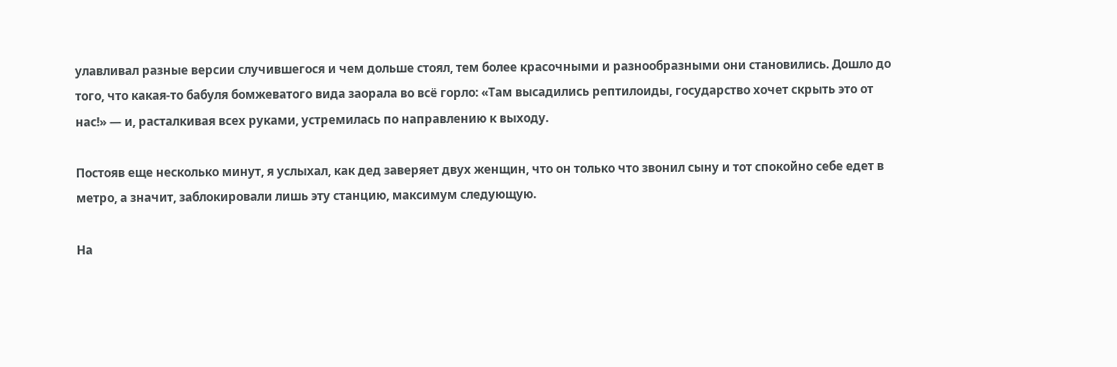улавливал разные версии случившегося и чем дольше стоял, тем более красочными и разнообразными они становились. Дошло до того, что какая-то бабуля бомжеватого вида заорала во всё горло: «Там высадились рептилоиды, государство хочет скрыть это от нас!» — и, расталкивая всех руками, устремилась по направлению к выходу.

Постояв еще несколько минут, я услыхал, как дед заверяет двух женщин, что он только что звонил сыну и тот спокойно себе едет в метро, а значит, заблокировали лишь эту станцию, максимум следующую.

На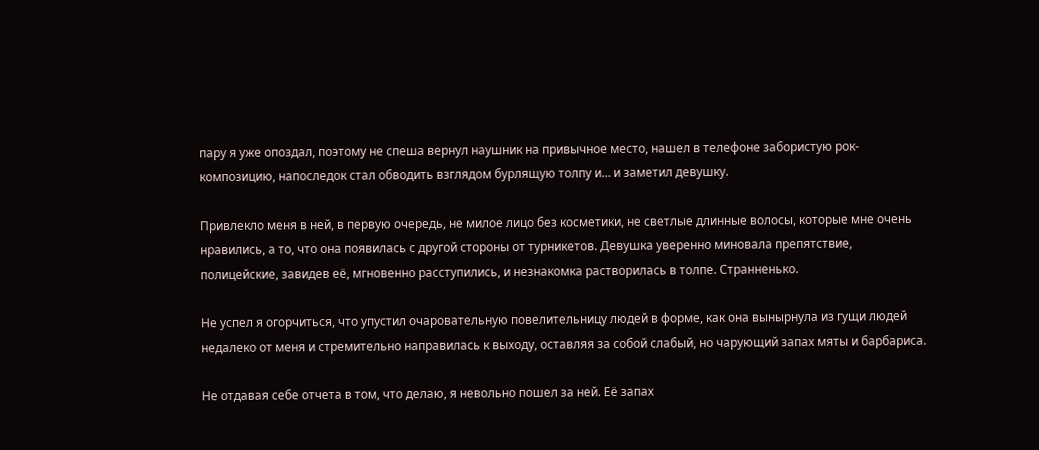пару я уже опоздал, поэтому не спеша вернул наушник на привычное место, нашел в телефоне забористую рок-композицию, напоследок стал обводить взглядом бурлящую толпу и… и заметил девушку.

Привлекло меня в ней, в первую очередь, не милое лицо без косметики, не светлые длинные волосы, которые мне очень нравились, а то, что она появилась с другой стороны от турникетов. Девушка уверенно миновала препятствие, полицейские, завидев её, мгновенно расступились, и незнакомка растворилась в толпе. Странненько.

Не успел я огорчиться, что упустил очаровательную повелительницу людей в форме, как она вынырнула из гущи людей недалеко от меня и стремительно направилась к выходу, оставляя за собой слабый, но чарующий запах мяты и барбариса.

Не отдавая себе отчета в том, что делаю, я невольно пошел за ней. Её запах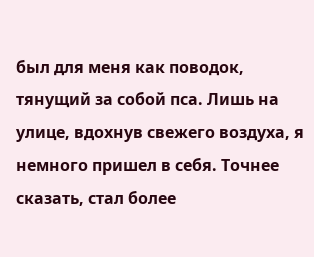был для меня как поводок, тянущий за собой пса. Лишь на улице, вдохнув свежего воздуха, я немного пришел в себя. Точнее сказать, стал более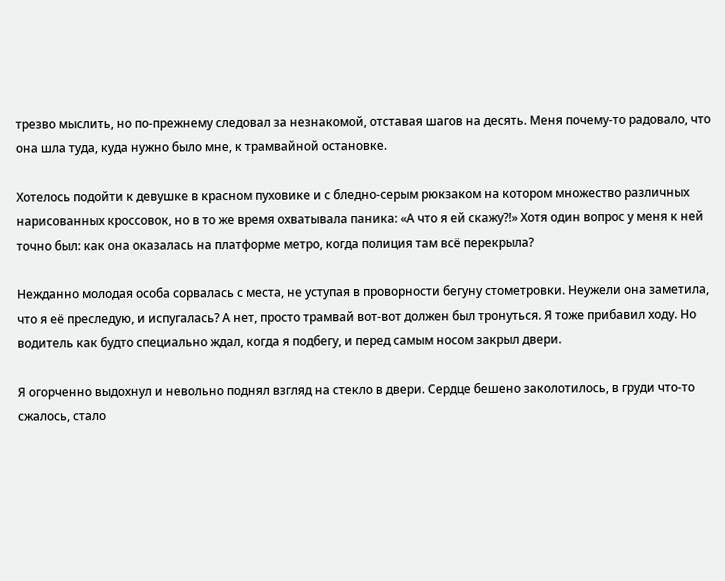трезво мыслить, но по-прежнему следовал за незнакомой, отставая шагов на десять. Меня почему-то радовало, что она шла туда, куда нужно было мне, к трамвайной остановке.

Хотелось подойти к девушке в красном пуховике и с бледно-серым рюкзаком на котором множество различных нарисованных кроссовок, но в то же время охватывала паника: «А что я ей скажу?!» Хотя один вопрос у меня к ней точно был: как она оказалась на платформе метро, когда полиция там всё перекрыла?

Нежданно молодая особа сорвалась с места, не уступая в проворности бегуну стометровки. Неужели она заметила, что я её преследую, и испугалась? А нет, просто трамвай вот-вот должен был тронуться. Я тоже прибавил ходу. Но водитель как будто специально ждал, когда я подбегу, и перед самым носом закрыл двери.

Я огорченно выдохнул и невольно поднял взгляд на стекло в двери. Сердце бешено заколотилось, в груди что-то сжалось, стало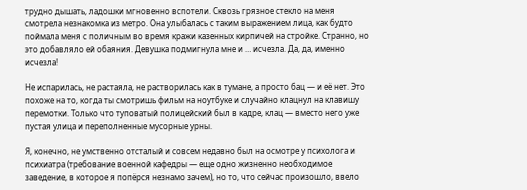трудно дышать, ладошки мгновенно вспотели. Сквозь грязное стекло на меня смотрела незнакомка из метро. Она улыбалась с таким выражением лица, как будто поймала меня с поличным во время кражи казенных кирпичей на стройке. Странно, но это добавляло ей обаяния. Девушка подмигнула мне и … исчезла. Да, да, именно исчезла!

Не испарилась, не растаяла, не растворилась как в тумане, а просто бац — и её нет. Это похоже на то, когда ты смотришь фильм на ноутбуке и случайно клацнул на клавишу перемотки. Только что туповатый полицейский был в кадре, клац — вместо него уже пустая улица и переполненные мусорные урны.

Я, конечно, не умственно отсталый и совсем недавно был на осмотре у психолога и психиатра (требование военной кафедры — еще одно жизненно необходимое заведение, в которое я попёрся незнамо зачем), но то, что сейчас произошло, ввело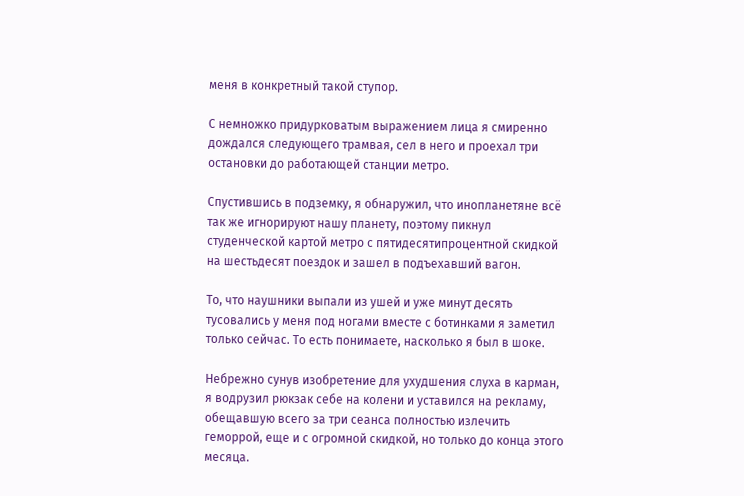меня в конкретный такой ступор.

С немножко придурковатым выражением лица я смиренно дождался следующего трамвая, сел в него и проехал три остановки до работающей станции метро.

Спустившись в подземку, я обнаружил, что инопланетяне всё так же игнорируют нашу планету, поэтому пикнул студенческой картой метро с пятидесятипроцентной скидкой на шестьдесят поездок и зашел в подъехавший вагон.

То, что наушники выпали из ушей и уже минут десять тусовались у меня под ногами вместе с ботинками я заметил только сейчас. То есть понимаете, насколько я был в шоке.

Небрежно сунув изобретение для ухудшения слуха в карман, я водрузил рюкзак себе на колени и уставился на рекламу, обещавшую всего за три сеанса полностью излечить геморрой, еще и с огромной скидкой, но только до конца этого месяца.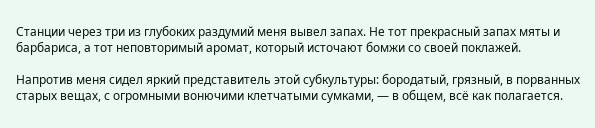Станции через три из глубоких раздумий меня вывел запах. Не тот прекрасный запах мяты и барбариса, а тот неповторимый аромат, который источают бомжи со своей поклажей.

Напротив меня сидел яркий представитель этой субкультуры: бородатый, грязный, в порванных старых вещах, с огромными вонючими клетчатыми сумками, — в общем, всё как полагается.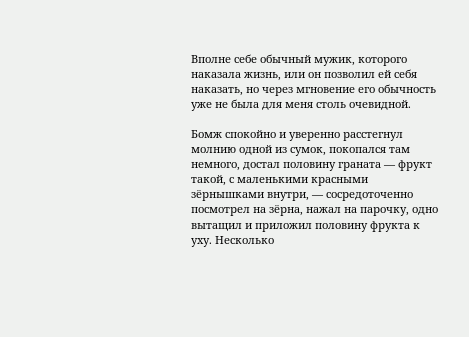Вполне себе обычный мужик, которого наказала жизнь, или он позволил ей себя наказать, но через мгновение его обычность уже не была для меня столь очевидной.

Бомж спокойно и уверенно расстегнул молнию одной из сумок, покопался там немного, достал половину граната — фрукт такой, с маленькими красными зёрнышками внутри, — сосредоточенно посмотрел на зёрна, нажал на парочку, одно вытащил и приложил половину фрукта к уху. Несколько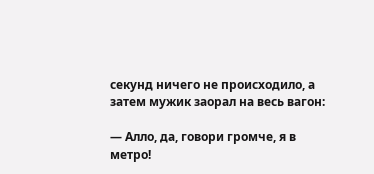секунд ничего не происходило, а затем мужик заорал на весь вагон:

— Алло, да, говори громче, я в метро!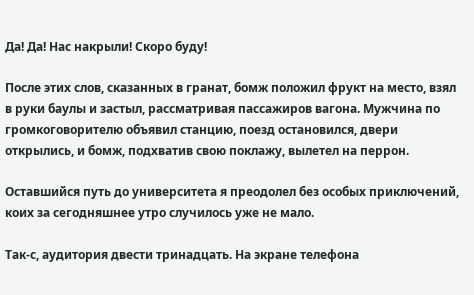Да! Да! Нас накрыли! Скоро буду!

После этих слов, сказанных в гранат, бомж положил фрукт на место, взял в руки баулы и застыл, рассматривая пассажиров вагона. Мужчина по громкоговорителю объявил станцию, поезд остановился, двери открылись, и бомж, подхватив свою поклажу, вылетел на перрон.

Оставшийся путь до университета я преодолел без особых приключений, коих за сегодняшнее утро случилось уже не мало.

Так-с, аудитория двести тринадцать. На экране телефона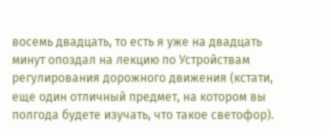восемь двадцать, то есть я уже на двадцать минут опоздал на лекцию по Устройствам регулирования дорожного движения (кстати, еще один отличный предмет, на котором вы полгода будете изучать, что такое светофор).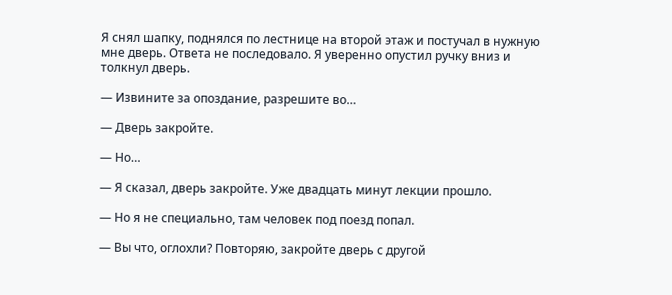Я снял шапку, поднялся по лестнице на второй этаж и постучал в нужную мне дверь. Ответа не последовало. Я уверенно опустил ручку вниз и толкнул дверь.

— Извините за опоздание, разрешите во…

— Дверь закройте.

— Но…

— Я сказал, дверь закройте. Уже двадцать минут лекции прошло.

— Но я не специально, там человек под поезд попал.

— Вы что, оглохли? Повторяю, закройте дверь с другой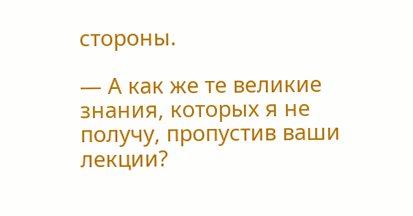стороны.

— А как же те великие знания, которых я не получу, пропустив ваши лекции?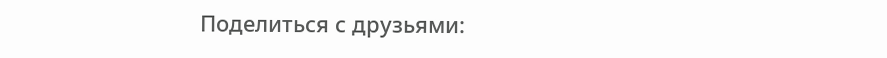Поделиться с друзьями: